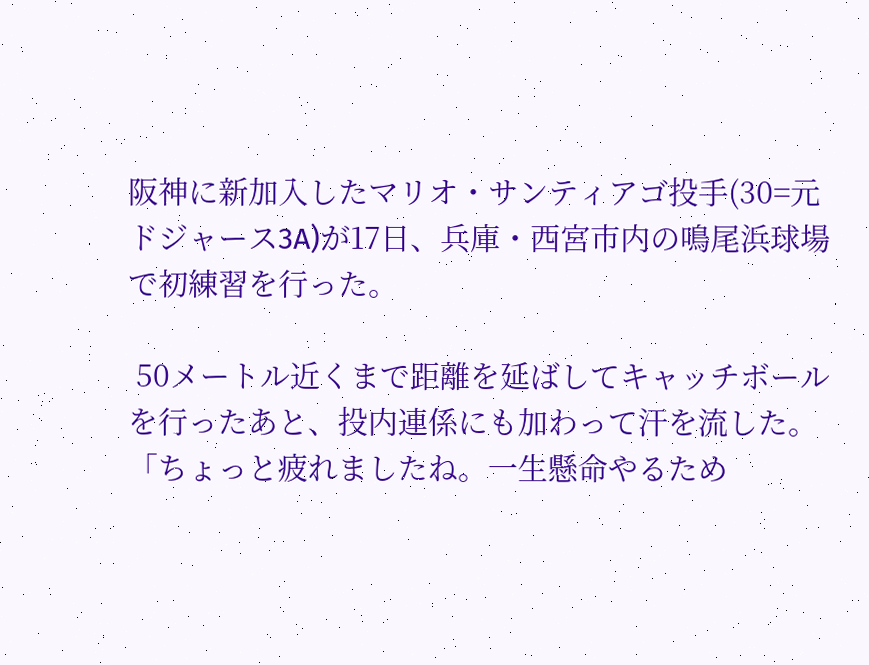阪神に新加入したマリオ・サンティアゴ投手(30=元ドジャース3A)が17日、兵庫・西宮市内の鳴尾浜球場で初練習を行った。

 50メートル近くまで距離を延ばしてキャッチボールを行ったあと、投内連係にも加わって汗を流した。「ちょっと疲れましたね。一生懸命やるため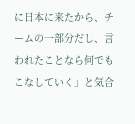に日本に来たから、チームの一部分だし、言われたことなら何でもこなしていく」と気合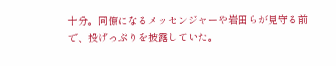十分。同僚になるメッセンジャーや岩田らが見守る前で、投げっぷりを披露していた。